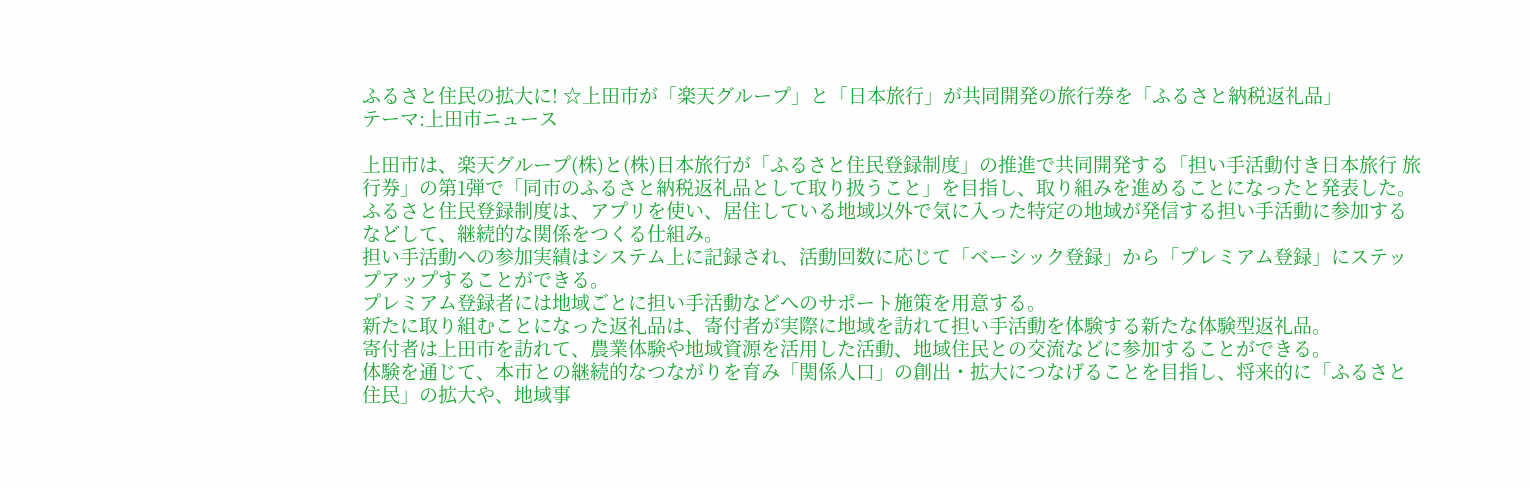ふるさと住民の拡大に! ☆上田市が「楽天グループ」と「日本旅行」が共同開発の旅行券を「ふるさと納税返礼品」
テーマ:上田市ニュース

上田市は、楽天グループ(株)と(株)日本旅行が「ふるさと住民登録制度」の推進で共同開発する「担い手活動付き日本旅行 旅行券」の第1弾で「同市のふるさと納税返礼品として取り扱うこと」を目指し、取り組みを進めることになったと発表した。
ふるさと住民登録制度は、アプリを使い、居住している地域以外で気に入った特定の地域が発信する担い手活動に参加するなどして、継続的な関係をつくる仕組み。
担い手活動への参加実績はシステム上に記録され、活動回数に応じて「ベーシック登録」から「プレミアム登録」にステップアップすることができる。
プレミアム登録者には地域ごとに担い手活動などへのサポート施策を用意する。
新たに取り組むことになった返礼品は、寄付者が実際に地域を訪れて担い手活動を体験する新たな体験型返礼品。
寄付者は上田市を訪れて、農業体験や地域資源を活用した活動、地域住民との交流などに参加することができる。
体験を通じて、本市との継続的なつながりを育み「関係人口」の創出・拡大につなげることを目指し、将来的に「ふるさと住民」の拡大や、地域事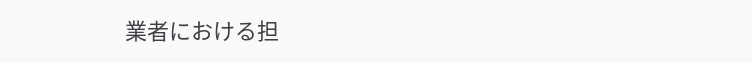業者における担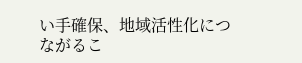い手確保、地域活性化につながるこ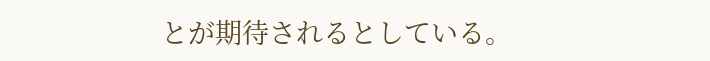とが期待されるとしている。